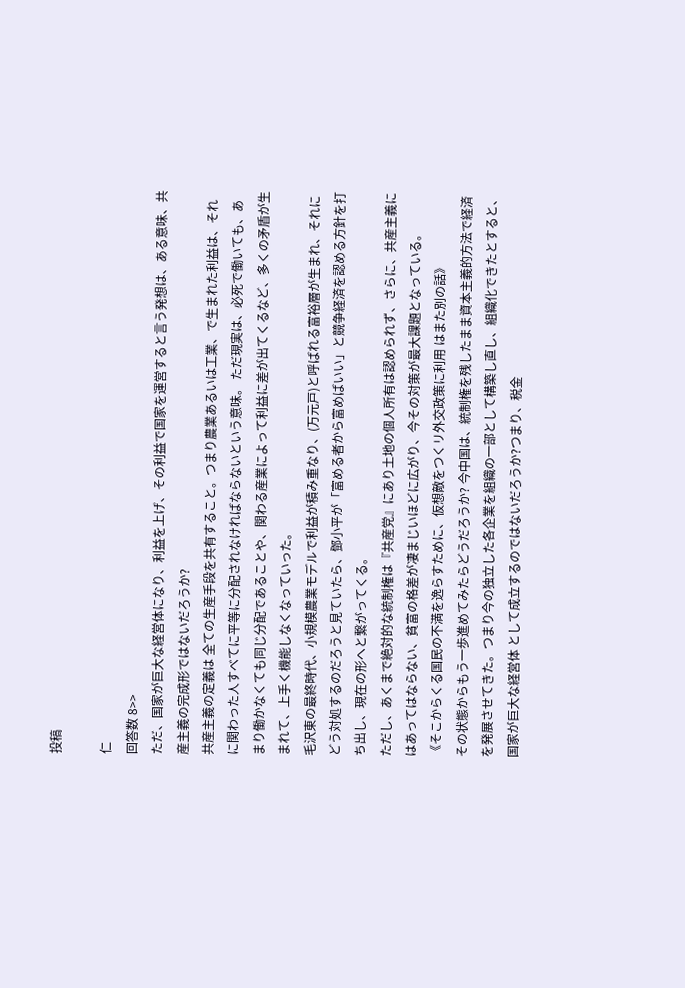投稿

仁
回答数 8>>
ただ、国家が巨大な経営体になり、利益を上げ、その利益で国家を運営すると言う発想は、ある意味、共産主義の完成形ではないだろうか?
共産主義の定義は 全ての生産手段を共有すること。つまり農業あるいは工業、で生まれた利益は、それに関わった人すべてに平等に分配されなければならないという意味。 ただ現実は、必死で働いても、あまり働かなくても同じ分配であることや、関わる産業によって利益に差が出てくるなど、多くの矛盾が生まれて、上手く機能しなくなっていった。
毛沢東の最終時代、小規模農業モデルで利益が積み重なり、(万元戸)と呼ばれる富裕層が生まれ、それにどう対処するのだろうと見ていたら、鄧小平が「富める者から富めばいい」と競争経済を認める方針を打ち出し、現在の形へと繋がってくる。
ただし、あくまで絶対的な統制権は『共産党』にあり土地の個人所有は認められず、さらに、共産主義にはあってはならない、貧富の格差が凄まじいほどに広がり、今その対策が最大課題となっている。
《そこからくる国民の不満を逸らすために、仮想敵をつくリ外交政策に利用 はまた別の話》
その状態からもう一歩進めてみたらどうだろうか? 今中国は、統制権を残したまま資本主義的方法で経済を発展させてきた。つまり今の独立した各企業を組織の一部として構築し直し、組織化できたとすると、国家が巨大な経営体 として成立するのではないだろうか?つまり、税金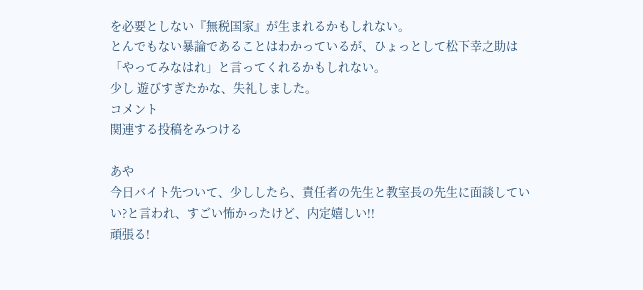を必要としない『無税国家』が生まれるかもしれない。
とんでもない暴論であることはわかっているが、ひょっとして松下幸之助は「やってみなはれ」と言ってくれるかもしれない。
少し 遊びすぎたかな、失礼しました。
コメント
関連する投稿をみつける

あや
今日バイト先ついて、少ししたら、責任者の先生と教室長の先生に面談していい?と言われ、すごい怖かったけど、内定嬉しい!!
頑張る!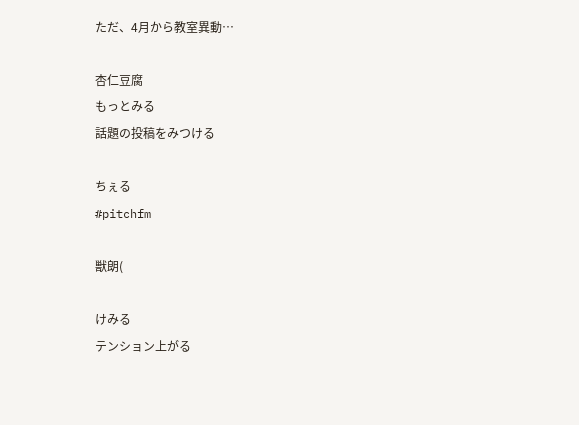ただ、4月から教室異動…

杏仁豆腐
もっとみる
話題の投稿をみつける

ちぇる
#pitchfm

獣朗(

けみる
テンション上がる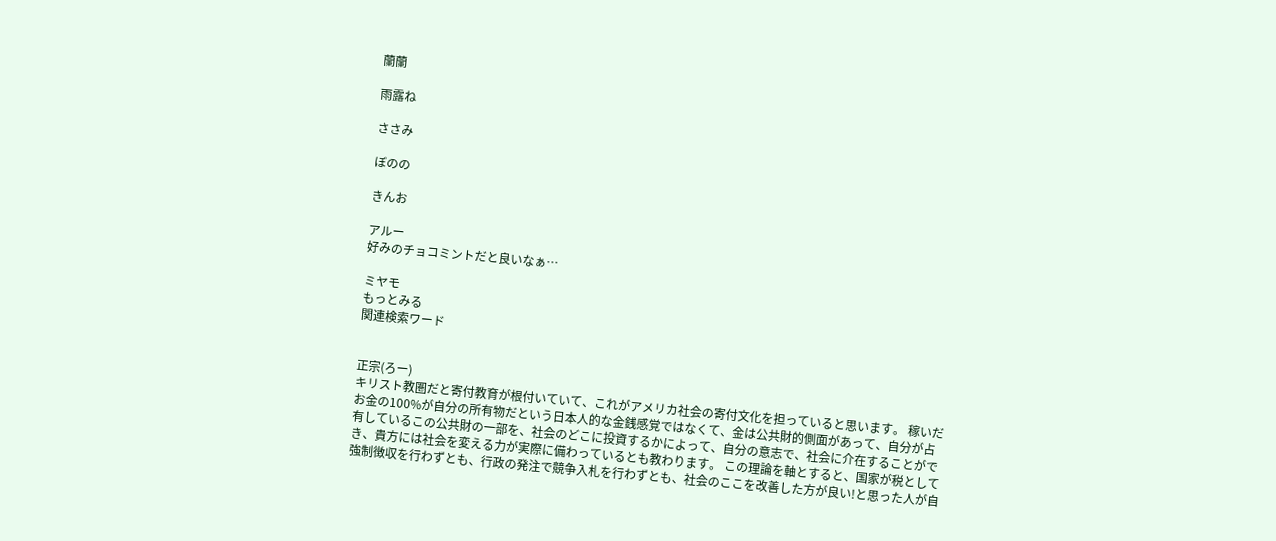蘭蘭

雨露ね

ささみ

ぼのの

きんお

アルー
好みのチョコミントだと良いなぁ…

ミヤモ
もっとみる
関連検索ワード


正宗(ろー)
キリスト教圏だと寄付教育が根付いていて、これがアメリカ社会の寄付文化を担っていると思います。 稼いだお金の100%が自分の所有物だという日本人的な金銭感覚ではなくて、金は公共財的側面があって、自分が占有しているこの公共財の一部を、社会のどこに投資するかによって、自分の意志で、社会に介在することができ、貴方には社会を変える力が実際に備わっているとも教わります。 この理論を軸とすると、国家が税として強制徴収を行わずとも、行政の発注で競争入札を行わずとも、社会のここを改善した方が良い!と思った人が自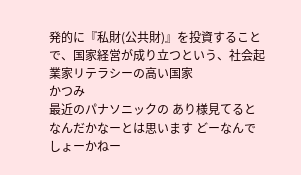発的に『私財(公共財)』を投資することで、国家経営が成り立つという、社会起業家リテラシーの高い国家
かつみ
最近のパナソニックの あり様見てると なんだかなーとは思います どーなんでしょーかねー